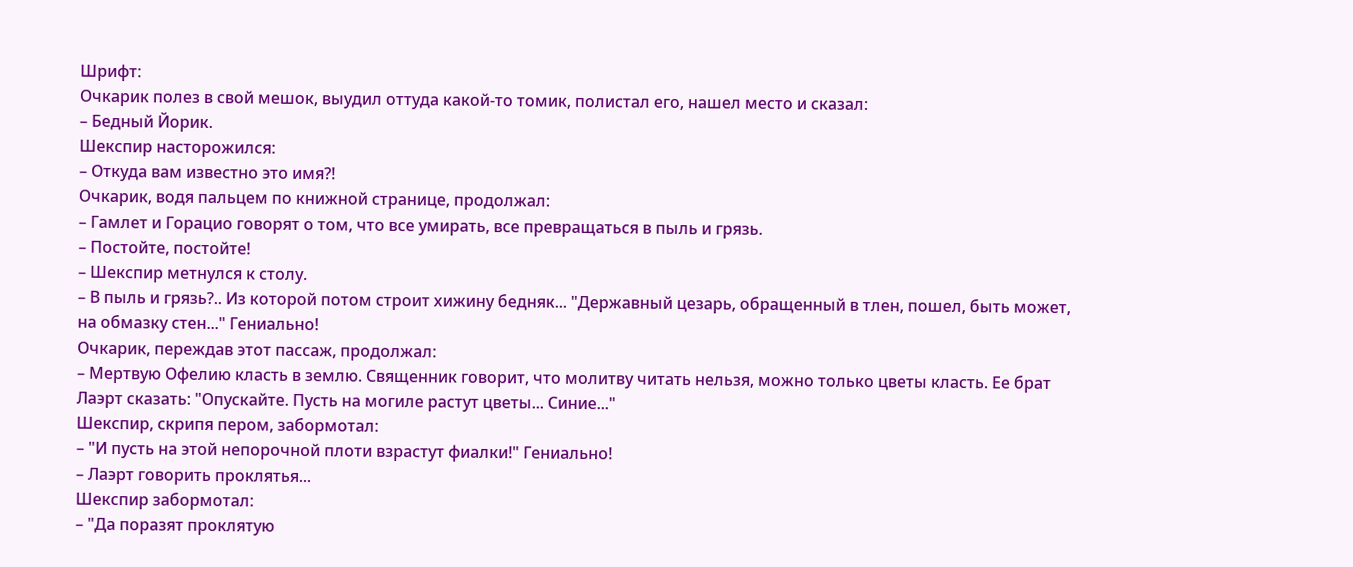Шрифт:
Очкарик полез в свой мешок, выудил оттуда какой-то томик, полистал его, нашел место и сказал:
– Бедный Йорик.
Шекспир насторожился:
– Откуда вам известно это имя?!
Очкарик, водя пальцем по книжной странице, продолжал:
– Гамлет и Горацио говорят о том, что все умирать, все превращаться в пыль и грязь.
– Постойте, постойте!
– Шекспир метнулся к столу.
– В пыль и грязь?.. Из которой потом строит хижину бедняк... "Державный цезарь, обращенный в тлен, пошел, быть может, на обмазку стен..." Гениально!
Очкарик, переждав этот пассаж, продолжал:
– Мертвую Офелию класть в землю. Священник говорит, что молитву читать нельзя, можно только цветы класть. Ее брат Лаэрт сказать: "Опускайте. Пусть на могиле растут цветы... Синие..."
Шекспир, скрипя пером, забормотал:
– "И пусть на этой непорочной плоти взрастут фиалки!" Гениально!
– Лаэрт говорить проклятья...
Шекспир забормотал:
– "Да поразят проклятую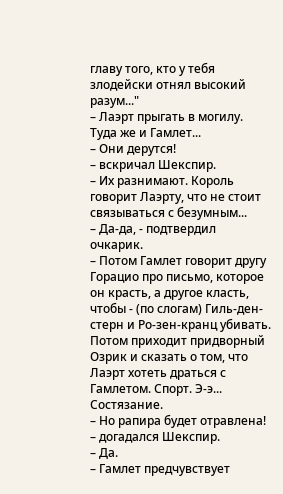главу того, кто у тебя злодейски отнял высокий разум..."
– Лаэрт прыгать в могилу. Туда же и Гамлет...
– Они дерутся!
– вскричал Шекспир.
– Их разнимают. Король говорит Лаэрту, что не стоит связываться с безумным...
– Да-да, - подтвердил очкарик.
– Потом Гамлет говорит другу Горацио про письмо, которое он красть, а другое класть, чтобы - (по слогам) Гиль-ден-стерн и Ро-зен-кранц убивать. Потом приходит придворный Озрик и сказать о том, что Лаэрт хотеть драться с Гамлетом. Спорт. Э-э... Состязание.
– Но рапира будет отравлена!
– догадался Шекспир.
– Да.
– Гамлет предчувствует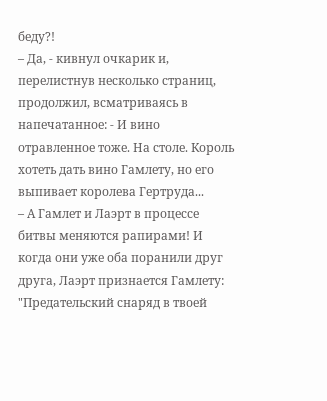беду?!
– Да, - кивнул очкарик и, перелистнув несколько страниц, продолжил, всматриваясь в напечатанное: - И вино отравленное тоже. На столе. Король хотеть дать вино Гамлету, но его выпивает королева Гертруда...
– А Гамлет и Лаэрт в процессе битвы меняются рапирами! И когда они уже оба поранили друг друга, Лаэрт признается Гамлету: "Предательский снаряд в твоей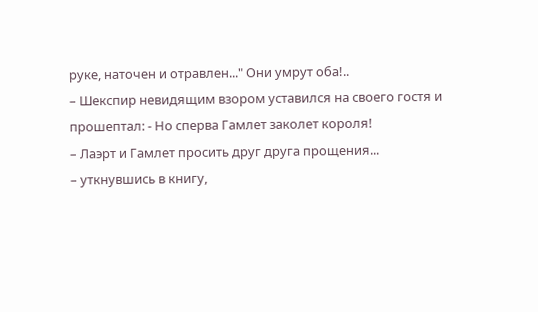руке, наточен и отравлен..." Они умрут оба!..
– Шекспир невидящим взором уставился на своего гостя и прошептал: - Но сперва Гамлет заколет короля!
– Лаэрт и Гамлет просить друг друга прощения...
– уткнувшись в книгу,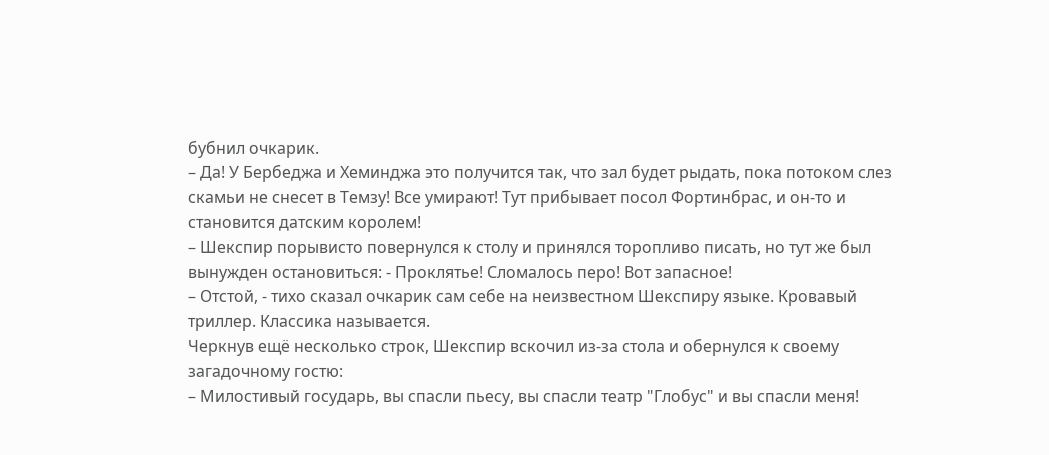бубнил очкарик.
– Да! У Бербеджа и Хеминджа это получится так, что зал будет рыдать, пока потоком слез скамьи не снесет в Темзу! Все умирают! Тут прибывает посол Фортинбрас, и он-то и становится датским королем!
– Шекспир порывисто повернулся к столу и принялся торопливо писать, но тут же был вынужден остановиться: - Проклятье! Сломалось перо! Вот запасное!
– Отстой, - тихо сказал очкарик сам себе на неизвестном Шекспиру языке. Кровавый триллер. Классика называется.
Черкнув ещё несколько строк, Шекспир вскочил из-за стола и обернулся к своему загадочному гостю:
– Милостивый государь, вы спасли пьесу, вы спасли театр "Глобус" и вы спасли меня!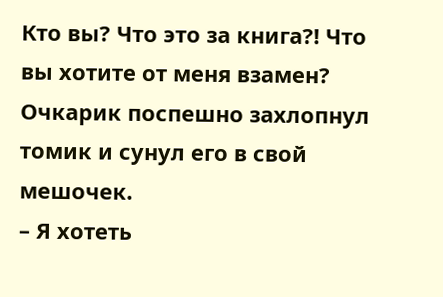Кто вы? Что это за книга?! Что вы хотите от меня взамен?
Очкарик поспешно захлопнул томик и сунул его в свой мешочек.
– Я хотеть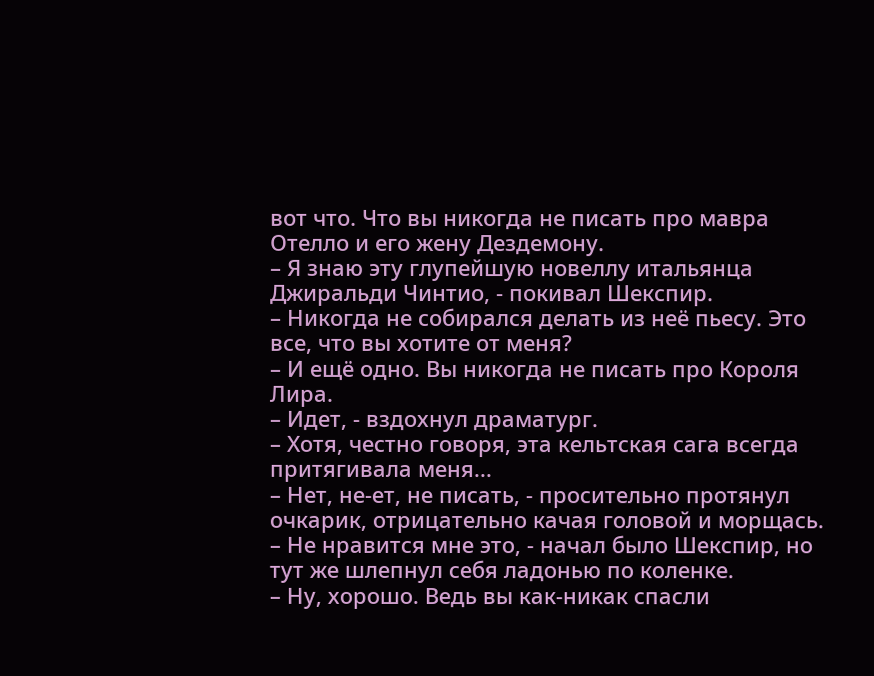вот что. Что вы никогда не писать про мавра Отелло и его жену Дездемону.
– Я знаю эту глупейшую новеллу итальянца Джиральди Чинтио, - покивал Шекспир.
– Никогда не собирался делать из неё пьесу. Это все, что вы хотите от меня?
– И ещё одно. Вы никогда не писать про Короля Лира.
– Идет, - вздохнул драматург.
– Хотя, честно говоря, эта кельтская сага всегда притягивала меня...
– Нет, не-ет, не писать, - просительно протянул очкарик, отрицательно качая головой и морщась.
– Не нравится мне это, - начал было Шекспир, но тут же шлепнул себя ладонью по коленке.
– Ну, хорошо. Ведь вы как-никак спасли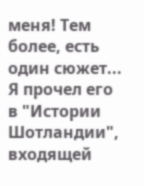меня! Тем более, есть один сюжет... Я прочел его в "Истории
Шотландии", входящей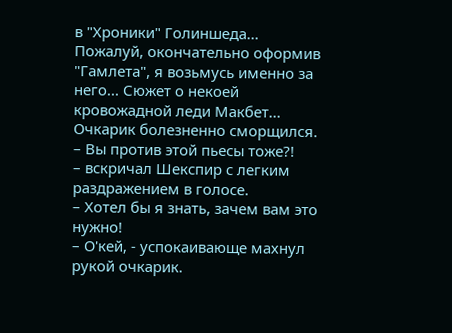в "Хроники" Голиншеда... Пожалуй, окончательно оформив "Гамлета", я возьмусь именно за него... Сюжет о некоей кровожадной леди Макбет... Очкарик болезненно сморщился.
– Вы против этой пьесы тоже?!
– вскричал Шекспир с легким раздражением в голосе.
– Хотел бы я знать, зачем вам это нужно!
– О'кей, - успокаивающе махнул рукой очкарик.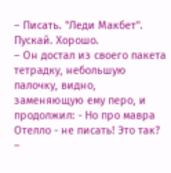– Писать. "Леди Макбет". Пускай. Хорошо.
– Он достал из своего пакета тетрадку, небольшую палочку, видно, заменяющую ему перо, и продолжил: - Но про мавра Отелло - не писать! Это так?
–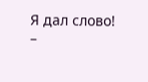Я дал слово!
–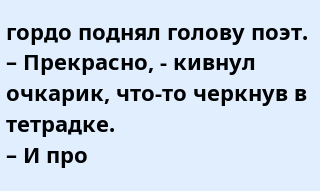гордо поднял голову поэт.
– Прекрасно, - кивнул очкарик, что-то черкнув в тетрадке.
– И про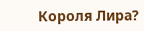Короля Лира?